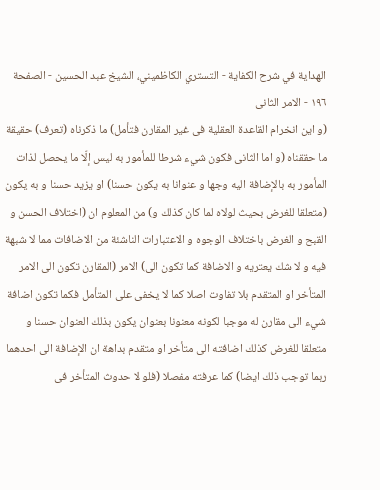الهداية في شرح الكفاية - التستري الكاظميني، الشيخ عبد الحسين - الصفحة ١٩٦ - الامر الثانى
(و اين انخرام القاعدة العقلية فى غير المقارن فتأمل) ما ذكرناه (تعرف) حقيقة ما حققناه (و اما الثانى فكون شيء شرطا للمأمور به ليس إلّا ما يحصل لذات المأمور به بالإضافة اليه وجها و عنوانا به يكون حسنا) او يزيد حسنا و به يكون (متعلقا للغرض بحيث لولاه لما كان كذلك و) من المعلوم ان (اختلاف الحسن و القبح و الغرض باختلاف الوجوه و الاعتبارات الناشئة من الاضافات مما لا شبهة فيه و لا شك يعتريه و الاضافة كما تكون الى) الامر (المقارن تكون الى الامر المتأخر او المتقدم بلا تفاوت اصلا كما لا يخفى على المتأمل فكما تكون اضافة شيء الى مقارن له موجبا لكونه معنونا بعنوان يكون بذلك العنوان حسنا و متعلقا للغرض كذلك اضافته الى متأخر او متقدم بداهة ان الإضافة الى احدهما ربما توجب ذلك ايضا) كما عرفته مفصلا (فلو لا حدوث المتأخر فى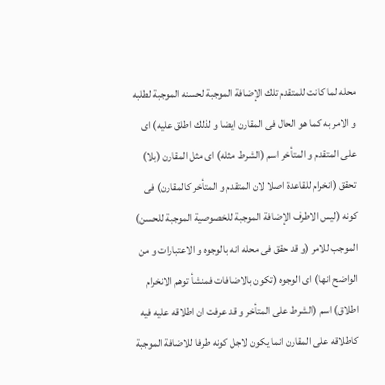محله لما كانت للمتقدم تلك الإضافة الموجبة لحسنه الموجبة لطلبه و الامر به كما هو الحال فى المقارن ايضا و لذلك اطلق عليه) اى على المتقدم و المتأخر اسم (الشرط مثله) اى مثل المقارن (بلا) تحقق (انخرام للقاعدة اصلا لان المتقدم و المتأخر كالمقارن) فى كونه (ليس الاطرف الإضافة الموجبة للخصوصية الموجبة للحسن) الموجب للامر (و قد حقق فى محله انه بالوجوه و الاعتبارات و من الواضح انها) اى الوجوه (تكون بالاضافات فمنشأ توهم الانخرام اطلاق) اسم (الشرط على المتأخر و قد عرفت ان اطلاقه عليه فيه كاطلاقه على المقارن انما يكون لاجل كونه طرفا للاضافة الموجبة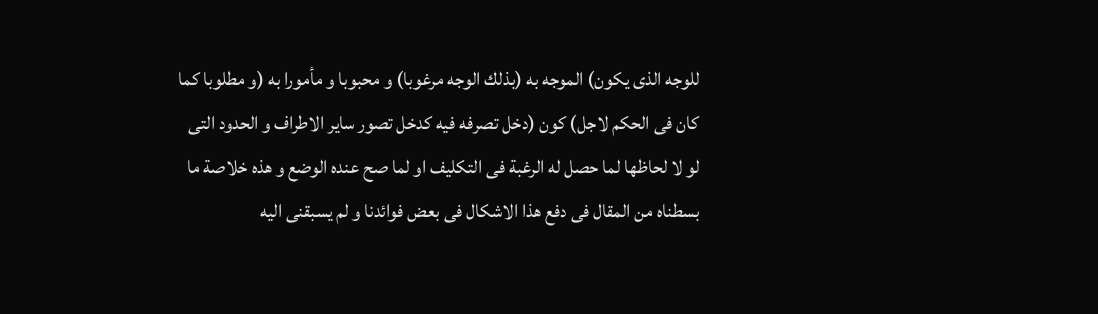للوجه الذى يكون) الموجه به (بذلك الوجه مرغوبا) و محبوبا و مأمورا به (و مطلوبا كما كان فى الحكم لاجل) كون (دخل تصرفه فيه كدخل تصور ساير الاطراف و الحدود التى لو لا لحاظها لما حصل له الرغبة فى التكليف او لما صح عنده الوضع و هذه خلاصة ما بسطناه من المقال فى دفع هذا الاشكال فى بعض فوائدنا و لم يسبقنى اليه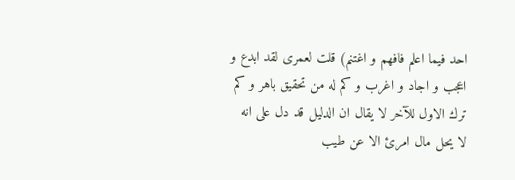احد فيما اعلم فافهم و اغتنم) قلت لعمرى لقد ابدع و اعجب و اجاد و اغرب و كم له من تحقيق باهر و كم ترك الاول للآخر لا يقال ان الدليل قد دل على انه لا يحل مال امرئ الا عن طيب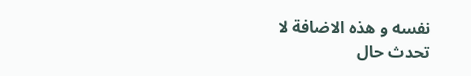نفسه و هذه الاضافة لا تحدث حال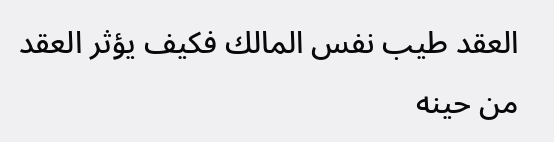العقد طيب نفس المالك فكيف يؤثر العقد من حينه